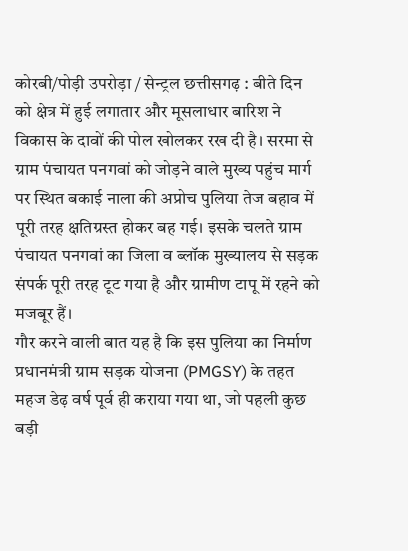कोरबी/पोड़ी उपरोड़ा / सेन्ट्रल छत्तीसगढ़ : बीते दिन को क्षेत्र में हुई लगातार और मूसलाधार बारिश ने विकास के दावों की पोल खोलकर रख दी है। सरमा से ग्राम पंचायत पनगवां को जोड़ने वाले मुख्य पहुंच मार्ग पर स्थित बकाई नाला की अप्रोच पुलिया तेज बहाव में पूरी तरह क्षतिग्रस्त होकर बह गई। इसके चलते ग्राम पंचायत पनगवां का जिला व ब्लॉक मुख्यालय से सड़क संपर्क पूरी तरह टूट गया है और ग्रामीण टापू में रहने को मजबूर हैं।
गौर करने वाली बात यह है कि इस पुलिया का निर्माण प्रधानमंत्री ग्राम सड़क योजना (PMGSY) के तहत महज डेढ़ वर्ष पूर्व ही कराया गया था, जो पहली कुछ बड़ी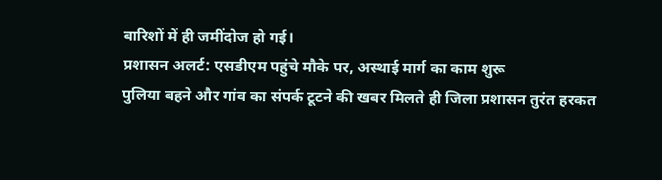बारिशों में ही जमींदोज हो गई।
प्रशासन अलर्ट: एसडीएम पहुंचे मौके पर, अस्थाई मार्ग का काम शुरू
पुलिया बहने और गांव का संपर्क टूटने की खबर मिलते ही जिला प्रशासन तुरंत हरकत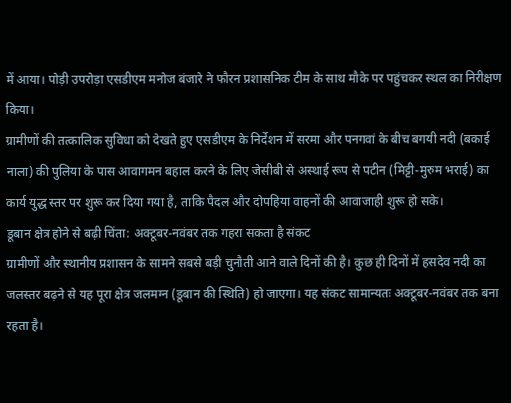में आया। पोड़ी उपरोड़ा एसडीएम मनोज बंजारे ने फौरन प्रशासनिक टीम के साथ मौके पर पहुंचकर स्थल का निरीक्षण किया।
ग्रामीणों की तत्कालिक सुविधा को देखते हुए एसडीएम के निर्देशन में सरमा और पनगवां के बीच बगयी नदी (बकाई नाला) की पुलिया के पास आवागमन बहाल करने के लिए जेसीबी से अस्थाई रूप से पटीन (मिट्टी-मुरुम भराई) का कार्य युद्ध स्तर पर शुरू कर दिया गया है, ताकि पैदल और दोपहिया वाहनों की आवाजाही शुरू हो सके।
डूबान क्षेत्र होने से बढ़ी चिंता: अक्टूबर-नवंबर तक गहरा सकता है संकट
ग्रामीणों और स्थानीय प्रशासन के सामने सबसे बड़ी चुनौती आने वाले दिनों की है। कुछ ही दिनों में हसदेव नदी का जलस्तर बढ़ने से यह पूरा क्षेत्र जलमग्न (डूबान की स्थिति) हो जाएगा। यह संकट सामान्यतः अक्टूबर-नवंबर तक बना रहता है।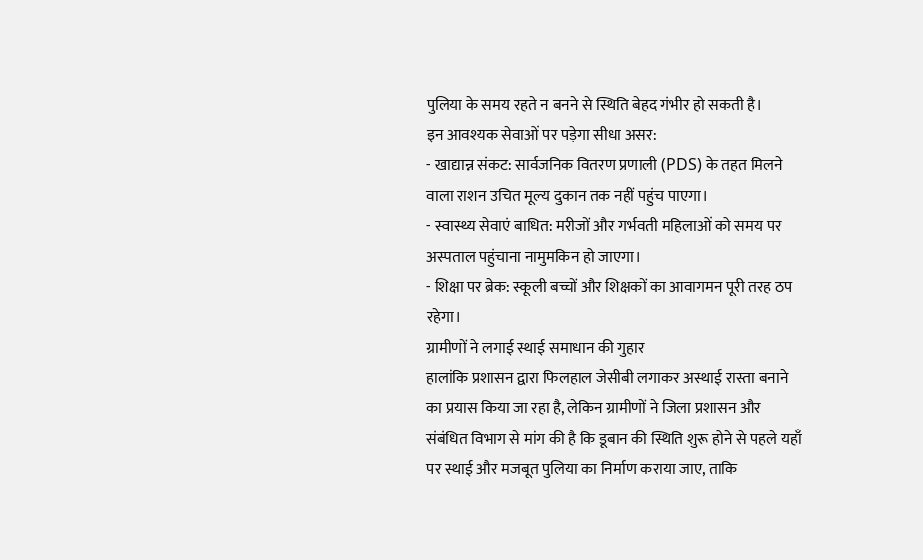पुलिया के समय रहते न बनने से स्थिति बेहद गंभीर हो सकती है।
इन आवश्यक सेवाओं पर पड़ेगा सीधा असर:
- खाद्यान्न संकट: सार्वजनिक वितरण प्रणाली (PDS) के तहत मिलने वाला राशन उचित मूल्य दुकान तक नहीं पहुंच पाएगा।
- स्वास्थ्य सेवाएं बाधित: मरीजों और गर्भवती महिलाओं को समय पर अस्पताल पहुंचाना नामुमकिन हो जाएगा।
- शिक्षा पर ब्रेक: स्कूली बच्चों और शिक्षकों का आवागमन पूरी तरह ठप रहेगा।
ग्रामीणों ने लगाई स्थाई समाधान की गुहार
हालांकि प्रशासन द्वारा फिलहाल जेसीबी लगाकर अस्थाई रास्ता बनाने का प्रयास किया जा रहा है, लेकिन ग्रामीणों ने जिला प्रशासन और संबंधित विभाग से मांग की है कि डूबान की स्थिति शुरू होने से पहले यहाँ पर स्थाई और मजबूत पुलिया का निर्माण कराया जाए, ताकि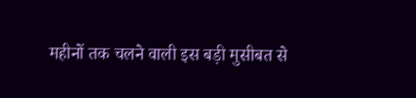महीनों तक चलने वाली इस बड़ी मुसीबत से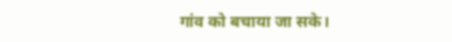गांव को बचाया जा सके।